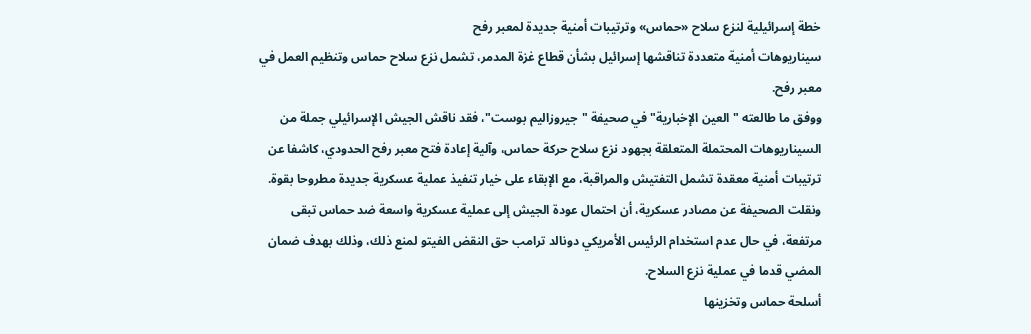خطة إسرائيلية لنزع سلاح «حماس» وترتيبات أمنية جديدة لمعبر رفح
سيناريوهات أمنية متعددة تناقشها إسرائيل بشأن قطاع غزة المدمر، تشمل نزع سلاح حماس وتنظيم العمل في معبر رفح.
ووفق ما طالعته "العين الإخبارية" في صحيفة "جيروزاليم بوست"، فقد ناقش الجيش الإسرائيلي جملة من السيناريوهات المحتملة المتعلقة بجهود نزع سلاح حركة حماس، وآلية إعادة فتح معبر رفح الحدودي، كاشفا عن ترتيبات أمنية معقدة تشمل التفتيش والمراقبة، مع الإبقاء على خيار تنفيذ عملية عسكرية جديدة مطروحا بقوة.
ونقلت الصحيفة عن مصادر عسكرية، أن احتمال عودة الجيش إلى عملية عسكرية واسعة ضد حماس تبقى مرتفعة، في حال عدم استخدام الرئيس الأمريكي دونالد ترامب حق النقض الفيتو لمنع ذلك، وذلك بهدف ضمان المضي قدما في عملية نزع السلاح.
أسلحة حماس وتخزينها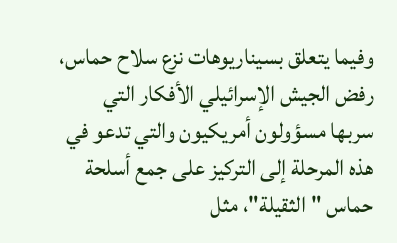وفيما يتعلق بسيناريوهات نزع سلاح حماس، رفض الجيش الإسرائيلي الأفكار التي سربها مسؤولون أمريكيون والتي تدعو في هذه المرحلة إلى التركيز على جمع أسلحة حماس "الثقيلة"، مثل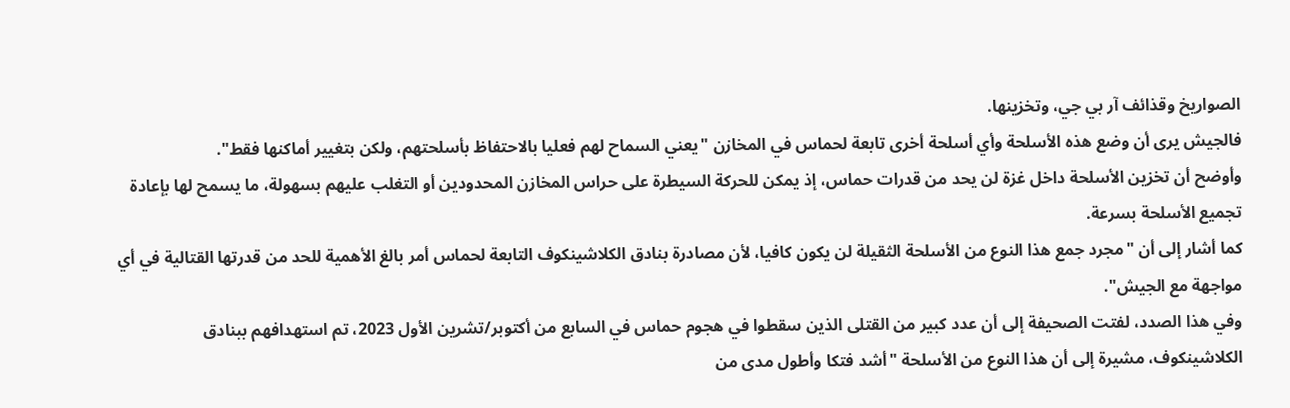الصواريخ وقذائف آر بي جي، وتخزينها.
فالجيش يرى أن وضع هذه الأسلحة وأي أسلحة أخرى تابعة لحماس في المخازن "يعني السماح لهم فعليا بالاحتفاظ بأسلحتهم، ولكن بتغيير أماكنها فقط".
وأوضح أن تخزين الأسلحة داخل غزة لن يحد من قدرات حماس، إذ يمكن للحركة السيطرة على حراس المخازن المحدودين أو التغلب عليهم بسهولة، ما يسمح لها بإعادة تجميع الأسلحة بسرعة.
كما أشار إلى أن "مجرد جمع هذا النوع من الأسلحة الثقيلة لن يكون كافيا، لأن مصادرة بنادق الكلاشينكوف التابعة لحماس أمر بالغ الأهمية للحد من قدرتها القتالية في أي مواجهة مع الجيش".
وفي هذا الصدد، لفتت الصحيفة إلى أن عدد كبير من القتلى الذين سقطوا في هجوم حماس في السابع من أكتوبر/تشرين الأول 2023، تم استهدافهم ببنادق الكلاشينكوف، مشيرة إلى أن هذا النوع من الأسلحة "أشد فتكا وأطول مدى من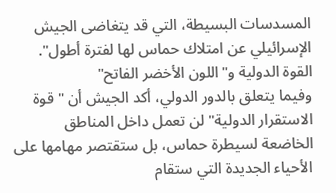المسدسات البسيطة، التي قد يتغاضى الجيش الإسرائيلي عن امتلاك حماس لها لفترة أطول".
القوة الدولية و"اللون الأخضر الفاتح"
وفيما يتعلق بالدور الدولي، أكد الجيش أن "قوة الاستقرار الدولية" لن تعمل داخل المناطق الخاضعة لسيطرة حماس، بل ستقتصر مهامها على الأحياء الجديدة التي ستقام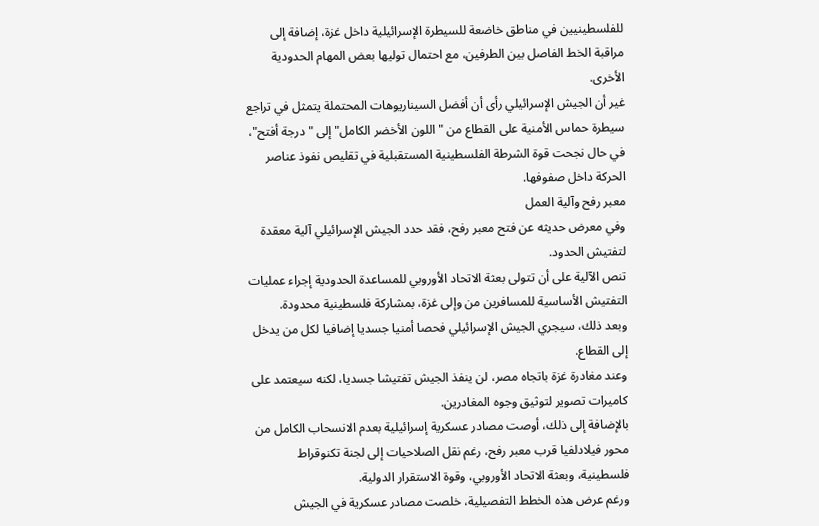للفلسطينيين في مناطق خاضعة للسيطرة الإسرائيلية داخل غزة، إضافة إلى مراقبة الخط الفاصل بين الطرفين، مع احتمال توليها بعض المهام الحدودية الأخرى.
غير أن الجيش الإسرائيلي رأى أن أفضل السيناريوهات المحتملة يتمثل في تراجع سيطرة حماس الأمنية على القطاع من "اللون الأخضر الكامل" إلى "درجة أفتح"، في حال نجحت قوة الشرطة الفلسطينية المستقبلية في تقليص نفوذ عناصر الحركة داخل صفوفها.
معبر رفح وآلية العمل
وفي معرض حديثه عن فتح معبر رفح، فقد حدد الجيش الإسرائيلي آلية معقدة لتفتيش الحدود.
تنص الآلية على أن تتولى بعثة الاتحاد الأوروبي للمساعدة الحدودية إجراء عمليات التفتيش الأساسية للمسافرين من وإلى غزة، بمشاركة فلسطينية محدودة.
وبعد ذلك، سيجري الجيش الإسرائيلي فحصا أمنيا جسديا إضافيا لكل من يدخل إلى القطاع.
وعند مغادرة غزة باتجاه مصر، لن ينفذ الجيش تفتيشا جسديا، لكنه سيعتمد على كاميرات تصوير لتوثيق وجوه المغادرين.
بالإضافة إلى ذلك، أوصت مصادر عسكرية إسرائيلية بعدم الانسحاب الكامل من محور فيلادلفيا قرب معبر رفح، رغم نقل الصلاحيات إلى لجنة تكنوقراط فلسطينية، وبعثة الاتحاد الأوروبي، وقوة الاستقرار الدولية.
ورغم عرض هذه الخطط التفصيلية، خلصت مصادر عسكرية في الجيش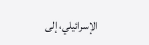الإسرائيلي، إلى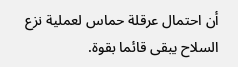أن احتمال عرقلة حماس لعملية نزع السلاح يبقى قائما بقوة.